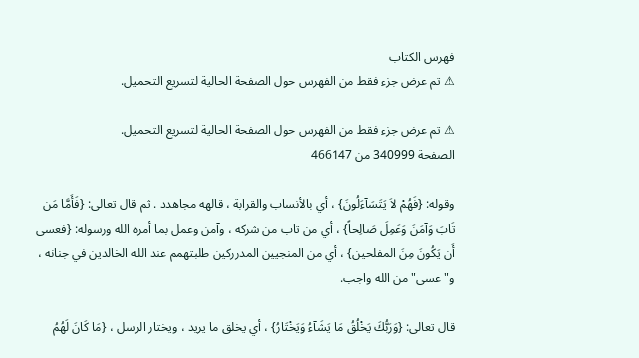فهرس الكتاب
⚠ تم عرض جزء فقط من الفهرس حول الصفحة الحالية لتسريع التحميل.

⚠ تم عرض جزء فقط من الفهرس حول الصفحة الحالية لتسريع التحميل.
الصفحة 340999 من 466147

وقوله: {فَهُمْ لاَ يَتَسَآءَلُونَ} ، أي بالأنساب والقرابة ، قالهه مجاهدد . ثم قال تعالى: {فَأَمَّا مَن تَابَ وَآمَنَ وَعَمِلَ صَالِحاً} ، أي من تاب من شركه ، وآمن وعمل بما أمره الله ورسوله: {فعسى أَن يَكُونَ مِنَ المفلحين} ، أي من المنجيين المدرركين طلبتهمم عند الله الخالدين في جنانه ، و"عسى"من الله واجب.

قال تعالى: {وَرَبُّكَ يَخْلُقُ مَا يَشَآءُ وَيَخْتَارُ} ، أي يخلق ما يريد ، ويختار الرسل ، {مَا كَانَ لَهُمُ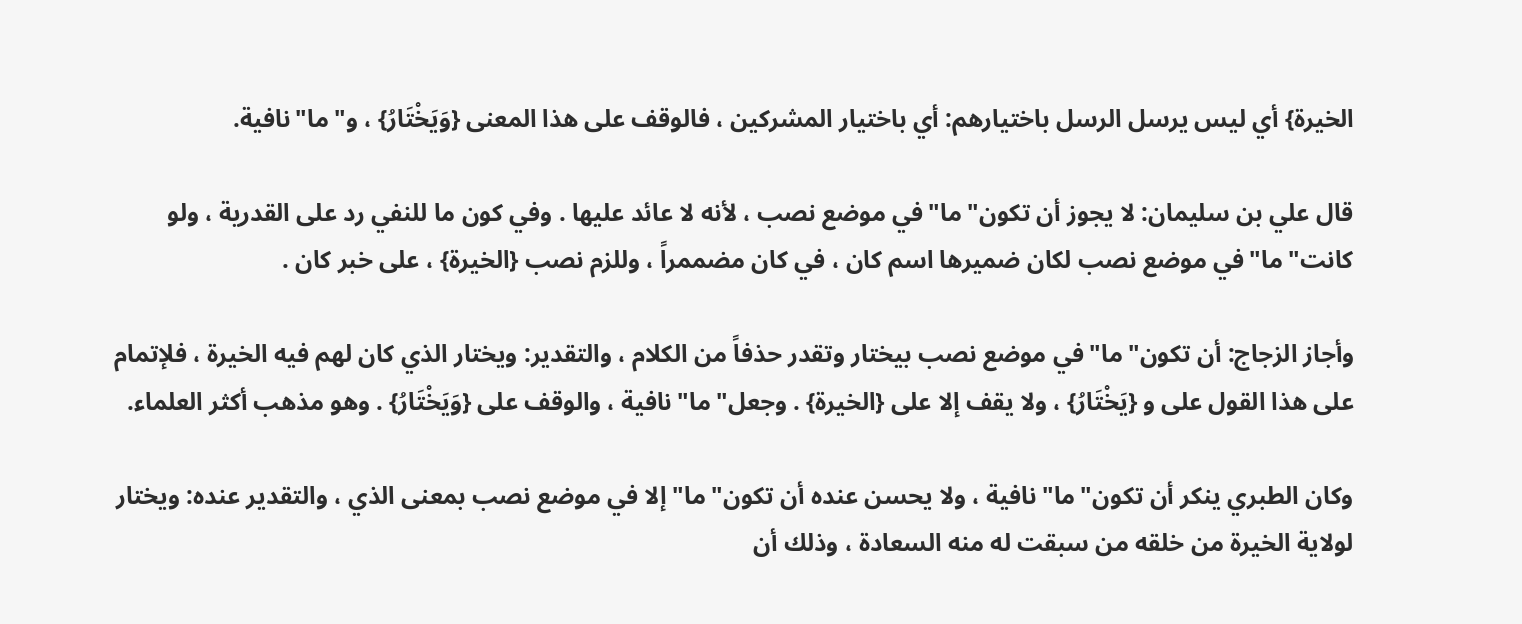الخيرة} أي ليس يرسل الرسل باختيارهم: أي باختيار المشركين ، فالوقف على هذا المعنى {وَيَخْتَارُ} ، و"ما"نافية.

قال علي بن سليمان: لا يجوز أن تكون"ما"في موضع نصب ، لأنه لا عائد عليها . وفي كون ما للنفي رد على القدرية ، ولو كانت"ما"في موضع نصب لكان ضميرها اسم كان ، في كان مضممراً ، وللزم نصب {الخيرة} ، على خبر كان .

وأجاز الزجاج: أن تكون"ما"في موضع نصب بيختار وتقدر حذفاً من الكلام ، والتقدير: ويختار الذي كان لهم فيه الخيرة ، فلإتمام على هذا القول على و {يَخْتَارُ} ، ولا يقف إلا على {الخيرة} . وجعل"ما"نافية ، والوقف على {وَيَخْتَارُ} . وهو مذهب أكثر العلماء.

وكان الطبري ينكر أن تكون"ما"نافية ، ولا يحسن عنده أن تكون"ما"إلا في موضع نصب بمعنى الذي ، والتقدير عنده: ويختار لولاية الخيرة من خلقه من سبقت له منه السعادة ، وذلك أن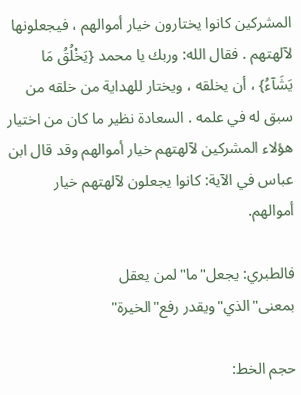المشركين كانوا يختارون خيار أموالهم ، فيجعلونها لآلهتهم . فقال الله: وربك يا محمد {يَخْلُقُ مَا يَشَآءُ} ، أن يخلقه ، ويختار للهداية من خلقه من سبق له في علمه . السعادة نظير ما كان من اختيار هؤلاء المشركين لآلهتهم خيار أموالهم وقد قال ابن عباس في الآية: كانوا يجعلون لآلهتهم خيار أموالهم.

فالطبري: يجعل"ما"لمن يعقل بمعنى"الذي"ويقدر رفع"الخيرة"

حجم الخط: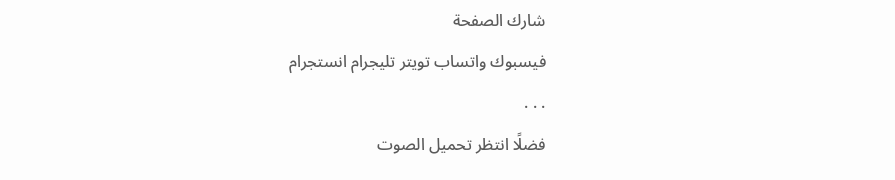شارك الصفحة
فيسبوك واتساب تويتر تليجرام انستجرام
. . .
فضلًا انتظر تحميل الصوت